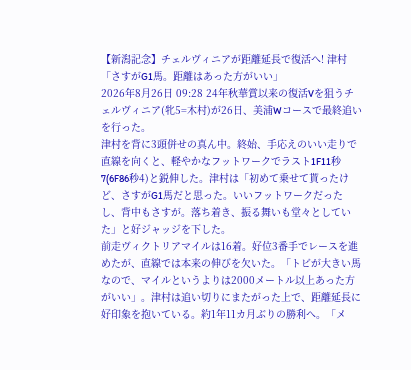【新潟記念】チェルヴィニアが距離延長で復活へ! 津村「さすがG1馬。距離はあった方がいい」
2026年8月26日 09:28 24年秋華賞以来の復活Vを狙うチェルヴィニア(牝5=木村)が26日、美浦Wコースで最終追いを行った。
津村を背に3頭併せの真ん中。終始、手応えのいい走りで直線を向くと、軽やかなフットワークでラスト1F11秒7(6F86秒4)と鋭伸した。津村は「初めて乗せて貰ったけど、さすがG1馬だと思った。いいフットワークだったし、背中もさすが。落ち着き、振る舞いも堂々としていた」と好ジャッジを下した。
前走ヴィクトリアマイルは16着。好位3番手でレースを進めたが、直線では本来の伸びを欠いた。「トビが大きい馬なので、マイルというよりは2000メートル以上あった方がいい」。津村は追い切りにまたがった上で、距離延長に好印象を抱いている。約1年11カ月ぶりの勝利へ。「メ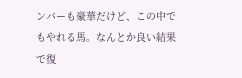ンバーも豪華だけど、この中でもやれる馬。なんとか良い結果で復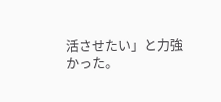活させたい」と力強かった。